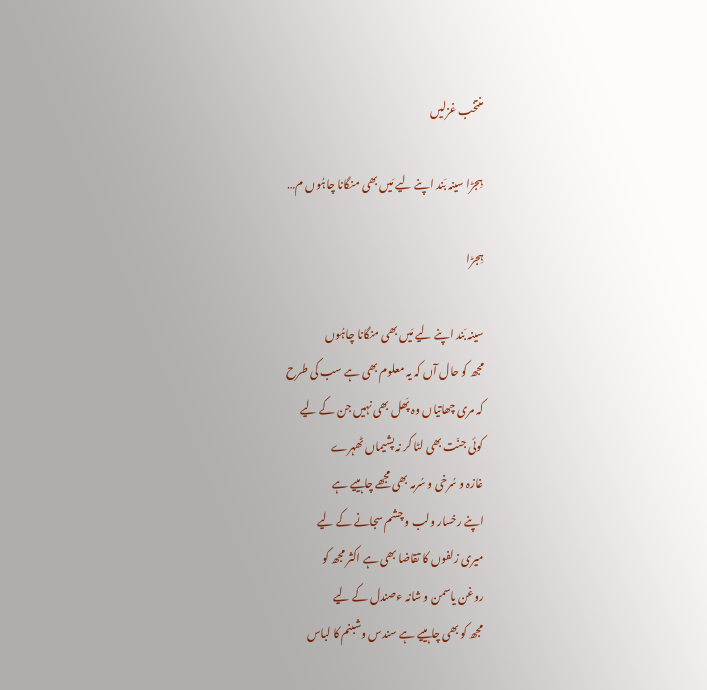منتخب غزلیں

ہِجڑا سینہ بَند اپنے لیے مَیں بھی منگانا چاہُوں م…

ہِجڑا

سینہ بَند اپنے لیے مَیں بھی منگانا چاہُوں
مجھ کو حال آں کہ یہ معلوم بھی ہے سب کی طرح
کہ مری چھاتیاں وہ پَھل بھی نہیں جن کے لیے
کوئی جنّت بھی لٹا کر نہ پشیماں ٹھہرے
غازہ و سُرخی و سُرمہ بھی مجھے چاہییے ہے
اپنے رخسار ولب و چشم سجانے کے لیے
میری زلفوں کا تقاضا بھی ہے اکثر مجھ کو
روغن یاسمن و شانہ ءصندل کے لیے
مجھ کو بھی چاہییے ہے سندس وشبنم کا لباس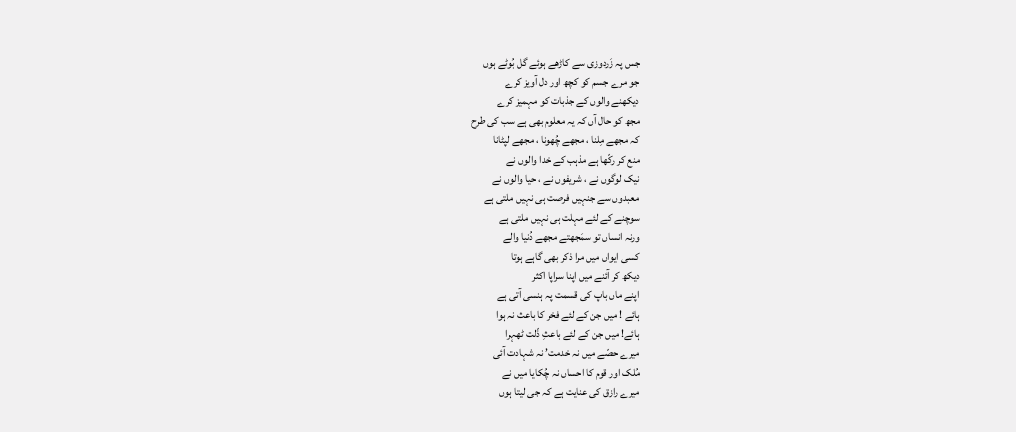جس پہ زَردوزی سے کاڑھے ہوئے گل بُوٹے ہوں
جو مرے جسم کو کچھ اور دل آویز کرے
دیکھنے والوں کے جذبات کو مہمیز کرے
مجھ کو حال آں کہ یہ معلوم بھی ہے سب کی طرح
کہ مجھے مِلنا ، مجھے چُھونا ، مجھے لپٹانا
منع کر رکّھا ہے مذہب کے خدا والوں نے
نیک لوگوں نے ، شریفوں نے ، حیا والوں نے
معبدوں سے جنہیں فرصت ہی نہیں ملتی ہے
سوچنے کے لئے مہلت ہی نہیں ملتی ہے
ورنہ انساں تو سمَجھتے مجھے دُنیا والے
کسی ایواں میں مرا ذکر بھی گاہے ہوتا
دیکھ کر آئنے میں اپنا سراپا اکثر
اپنے ماں باپ کی قسمت پہ ہنسی آتی ہے
ہائے ! میں جن کے لئے فخر کا باعث نہ ہوا
ہائے! میں جن کے لئے باعثِ ذّلت ٹھہرا
میرے حصّے میں نہ خدمت’ نہ شہادت آئی
مُلک اور قوم کا احساں نہ چُکایا میں نے
میرے رازق کی عنایت ہے کہ جی لیتا ہوں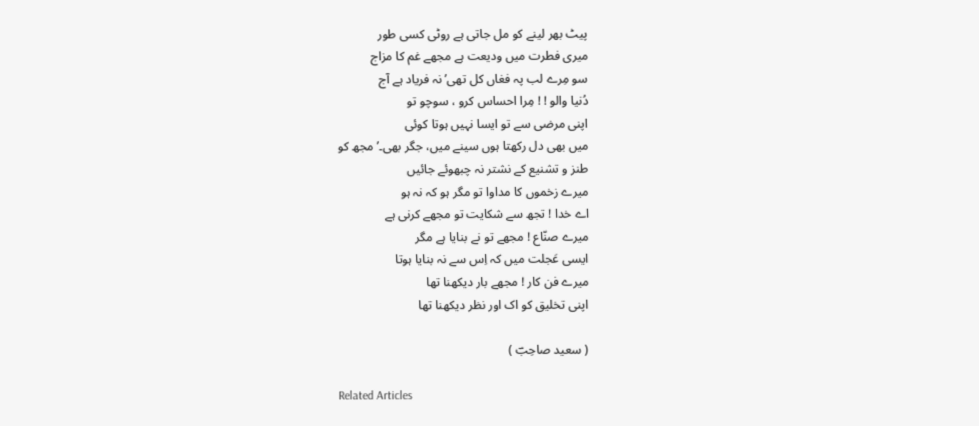پیٹ بھر لینے کو مل جاتی ہے روٹی کسی طور
میری فطرت میں ودیعت ہے مجھے غم کا مزاج
سو مِرے لب پہ فغاں کل تھی’ نہ فریاد ہے آج
دُنیا والو ! ! مِرا احساس کرو ، سوچو تو
اپنی مرضی سے تو ایسا نہیں ہوتا کوئی
میں بھی دل رکھتا ہوں سینے میں، جگر بھی۔’ مجھ کو
طنز و تشنیع کے نشتر نہ چبھوئے جائیں
میرے زخموں کا مداوا تو مگر ہو کہ نہ ہو
اے خدا ! تجھ سے شکایت تو مجھے کرنی ہے
میرے صنّاع ! مجھے تو نے بنایا ہے مگر
ایسی عَجلت میں کہ اِس سے نہ بنایا ہوتا
میرے فن کار ! مجھے بار دیکھنا تھا
اپنی تخلیق کو اک اور نظر دیکھنا تھا

( سعید صاحِبؔ )

Related Articles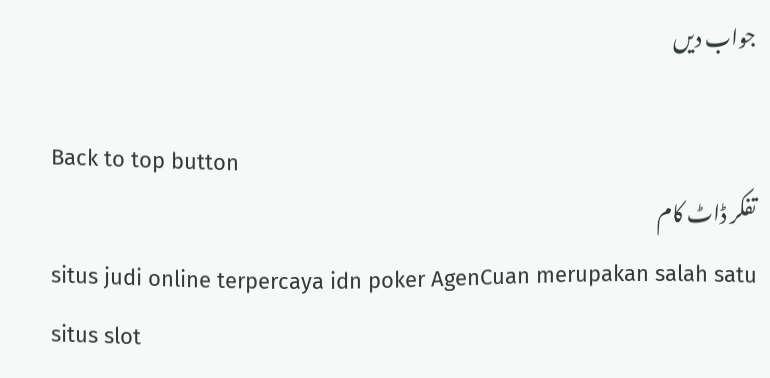جواب دیں

Back to top button
تفکر ڈاٹ کام
situs judi online terpercaya idn poker AgenCuan merupakan salah satu situs slot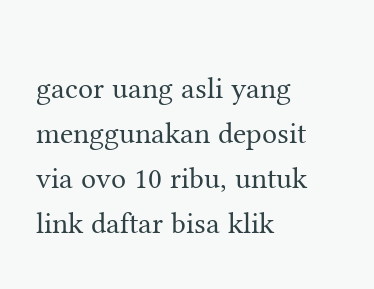gacor uang asli yang menggunakan deposit via ovo 10 ribu, untuk link daftar bisa klik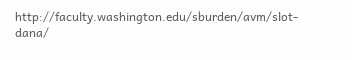http://faculty.washington.edu/sburden/avm/slot-dana/